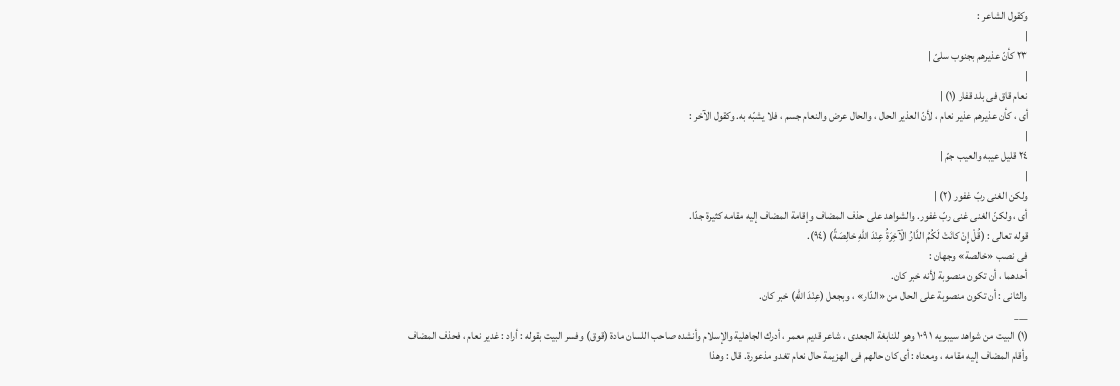وكقول الشاعر :
|
٢٣ كأنّ عذيرهم بجنوب سلىّ |
|
نعام قاق فى بلد قفار (١) |
أى ، كأن عذيرهم عذير نعام ، لأنّ العذير الحال ، والحال عرض والنعام جسم ، فلا يشبّه به. وكقول الآخر :
|
٢٤ قليل عيبه والعيب جمّ |
|
ولكن الغنى ربّ غفور (٢) |
أى ، ولكنّ الغنى غنى ربّ غفور. والشواهد على حذف المضاف وإقامة المضاف إليه مقامه كثيرة جدّا.
قوله تعالى : (قُلْ إِنْ كانَتْ لَكُمُ الدَّارُ الْآخِرَةُ عِنْدَ اللهِ خالِصَةً) (٩٤).
فى نصب «خالصة» وجهان :
أحدهما ، أن تكون منصوبة لأنه خبر كان.
والثانى : أن تكون منصوبة على الحال من «الدّار» ، وبجعل (عِنْدَ اللهِ) خبر كان.
___
(١) البيت من شواهد سيبويه ١ ١٠٩ وهو للنابغة الجعدى ، شاعر قديم معمر ، أدرك الجاهلية والإسلام وأنشده صاحب اللسان مادة (قوق) وفسر البيت بقوله : أراد : غدير نعام ، فحذف المضاف وأقام المضاف إليه مقامه ، ومعناه : أى كان حالهم فى الهزيمة حال نعام تغدو مذعورة. قال : وهذا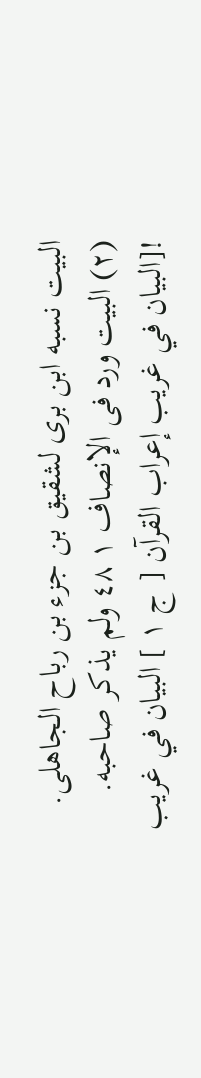البيت نسبه ابن برى لشقيق بن جزء بن رباح الجاهلى.
(٢) البيت ورد فى الإنصاف ١ ٤٨ ولم يذكر صاحبه.
![البيان في غريب إعراب القرآن [ ج ١ ] البيان في غريب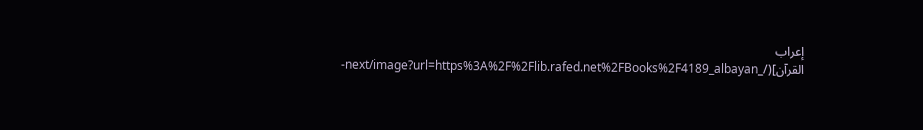إعراب القرآن](/_next/image?url=https%3A%2F%2Flib.rafed.net%2FBooks%2F4189_albayan-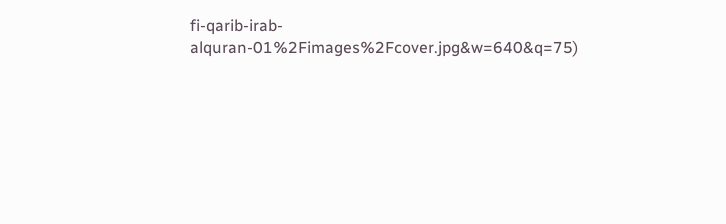fi-qarib-irab-alquran-01%2Fimages%2Fcover.jpg&w=640&q=75)